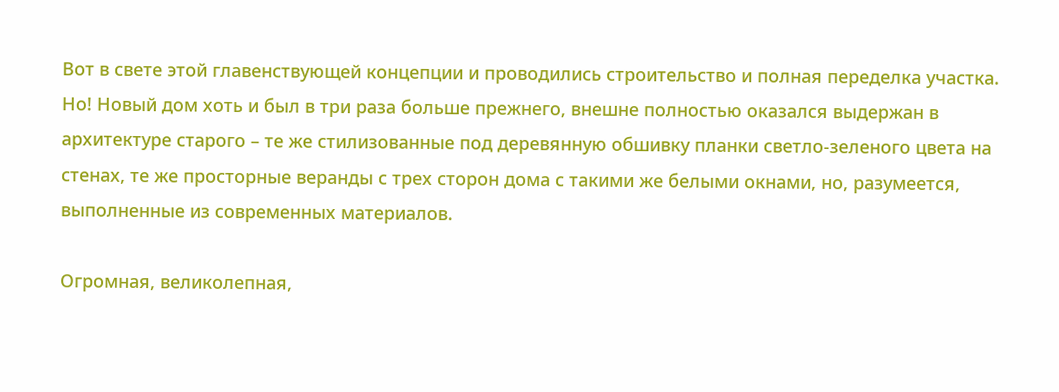Вот в свете этой главенствующей концепции и проводились строительство и полная переделка участка. Но! Новый дом хоть и был в три раза больше прежнего, внешне полностью оказался выдержан в архитектуре старого – те же стилизованные под деревянную обшивку планки светло-зеленого цвета на стенах, те же просторные веранды с трех сторон дома с такими же белыми окнами, но, разумеется, выполненные из современных материалов.

Огромная, великолепная,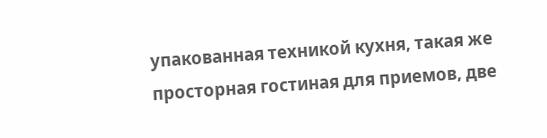упакованная техникой кухня, такая же просторная гостиная для приемов, две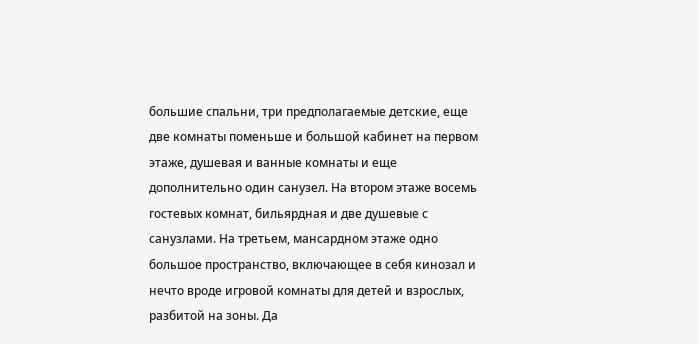большие спальни, три предполагаемые детские, еще две комнаты поменьше и большой кабинет на первом этаже, душевая и ванные комнаты и еще дополнительно один санузел. На втором этаже восемь гостевых комнат, бильярдная и две душевые с санузлами. На третьем, мансардном этаже одно большое пространство, включающее в себя кинозал и нечто вроде игровой комнаты для детей и взрослых, разбитой на зоны. Да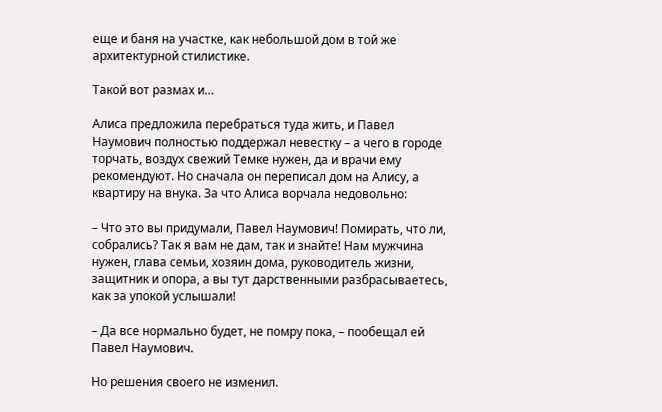еще и баня на участке, как небольшой дом в той же архитектурной стилистике.

Такой вот размах и…

Алиса предложила перебраться туда жить, и Павел Наумович полностью поддержал невестку – а чего в городе торчать, воздух свежий Темке нужен, да и врачи ему рекомендуют. Но сначала он переписал дом на Алису, а квартиру на внука. За что Алиса ворчала недовольно:

– Что это вы придумали, Павел Наумович! Помирать, что ли, собрались? Так я вам не дам, так и знайте! Нам мужчина нужен, глава семьи, хозяин дома, руководитель жизни, защитник и опора, а вы тут дарственными разбрасываетесь, как за упокой услышали!

– Да все нормально будет, не помру пока, – пообещал ей Павел Наумович.

Но решения своего не изменил.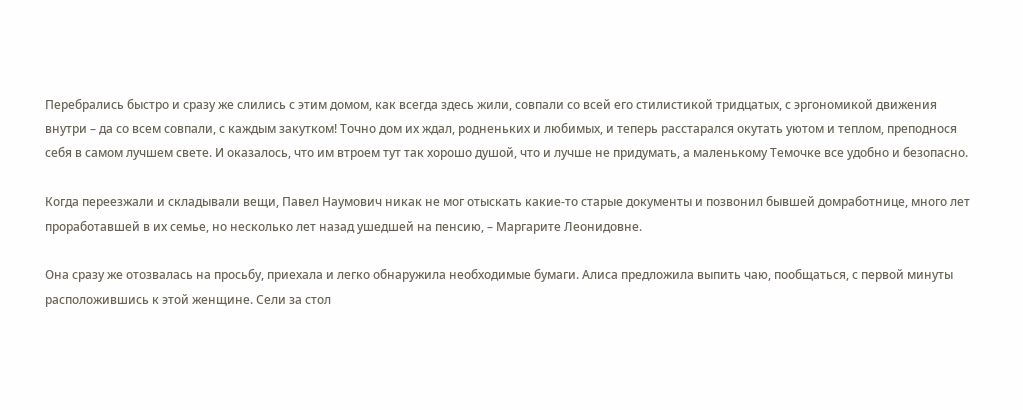Перебрались быстро и сразу же слились с этим домом, как всегда здесь жили, совпали со всей его стилистикой тридцатых, с эргономикой движения внутри – да со всем совпали, с каждым закутком! Точно дом их ждал, родненьких и любимых, и теперь расстарался окутать уютом и теплом, преподнося себя в самом лучшем свете. И оказалось, что им втроем тут так хорошо душой, что и лучше не придумать, а маленькому Темочке все удобно и безопасно.

Когда переезжали и складывали вещи, Павел Наумович никак не мог отыскать какие-то старые документы и позвонил бывшей домработнице, много лет проработавшей в их семье, но несколько лет назад ушедшей на пенсию, – Маргарите Леонидовне.

Она сразу же отозвалась на просьбу, приехала и легко обнаружила необходимые бумаги. Алиса предложила выпить чаю, пообщаться, с первой минуты расположившись к этой женщине. Сели за стол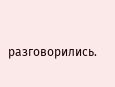разговорились.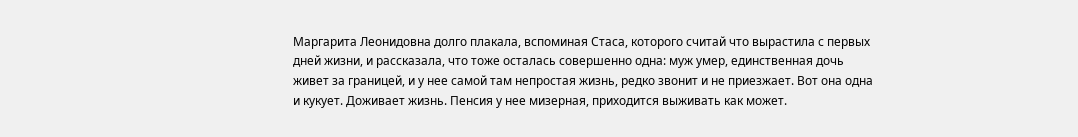Маргарита Леонидовна долго плакала, вспоминая Стаса, которого считай что вырастила с первых дней жизни, и рассказала, что тоже осталась совершенно одна: муж умер, единственная дочь живет за границей, и у нее самой там непростая жизнь, редко звонит и не приезжает. Вот она одна и кукует. Доживает жизнь. Пенсия у нее мизерная, приходится выживать как может.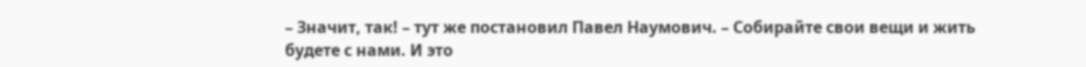– Значит, так! – тут же постановил Павел Наумович. – Собирайте свои вещи и жить будете с нами. И это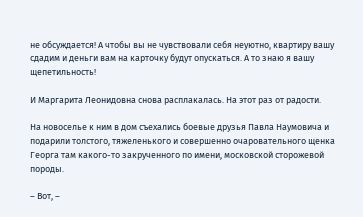не обсуждается! А чтобы вы не чувствовали себя неуютно, квартиру вашу сдадим и деньги вам на карточку будут опускаться. А то знаю я вашу щепетильность!

И Маргарита Леонидовна снова расплакалась. На этот раз от радости.

На новоселье к ним в дом съехались боевые друзья Павла Наумовича и подарили толстого, тяжеленького и совершенно очаровательного щенка Георга там какого-то закрученного по имени, московской сторожевой породы.

– Вот, –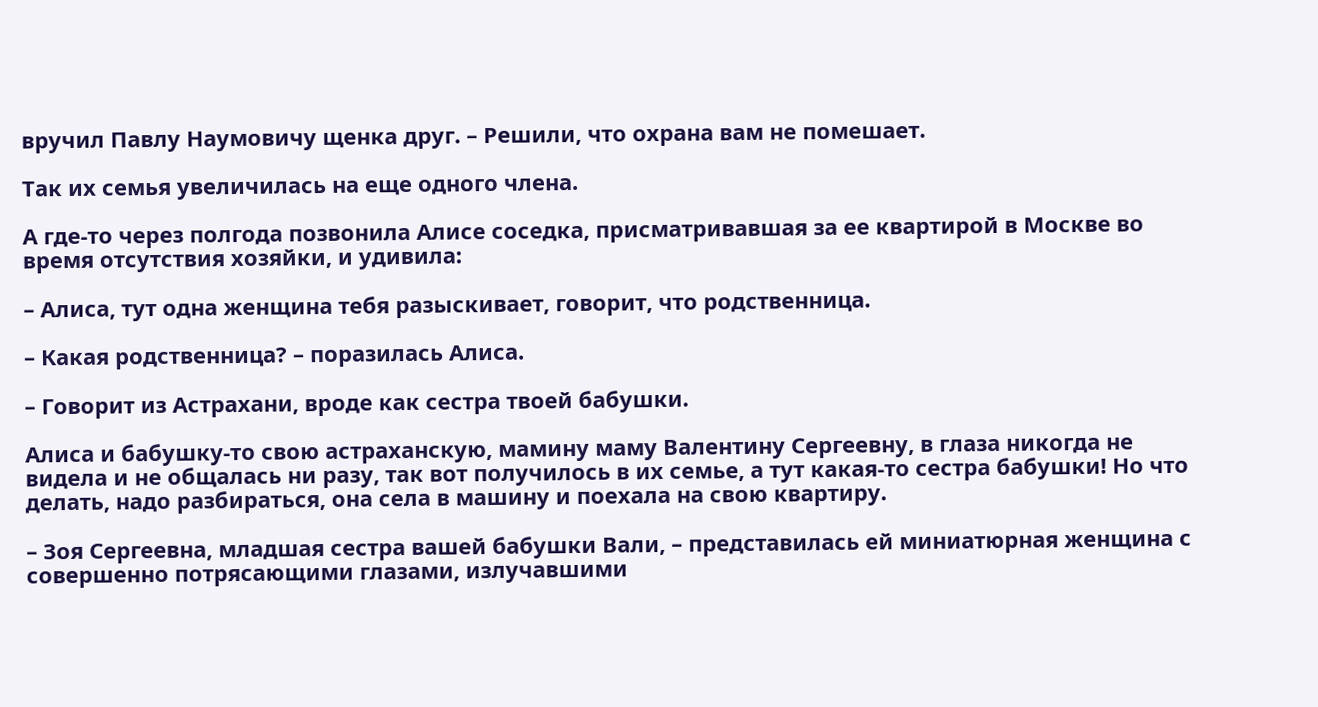вручил Павлу Наумовичу щенка друг. – Решили, что охрана вам не помешает.

Так их семья увеличилась на еще одного члена.

А где-то через полгода позвонила Алисе соседка, присматривавшая за ее квартирой в Москве во время отсутствия хозяйки, и удивила:

– Алиса, тут одна женщина тебя разыскивает, говорит, что родственница.

– Какая родственница? – поразилась Алиса.

– Говорит из Астрахани, вроде как сестра твоей бабушки.

Алиса и бабушку-то свою астраханскую, мамину маму Валентину Сергеевну, в глаза никогда не видела и не общалась ни разу, так вот получилось в их семье, а тут какая-то сестра бабушки! Но что делать, надо разбираться, она села в машину и поехала на свою квартиру.

– Зоя Сергеевна, младшая сестра вашей бабушки Вали, – представилась ей миниатюрная женщина с совершенно потрясающими глазами, излучавшими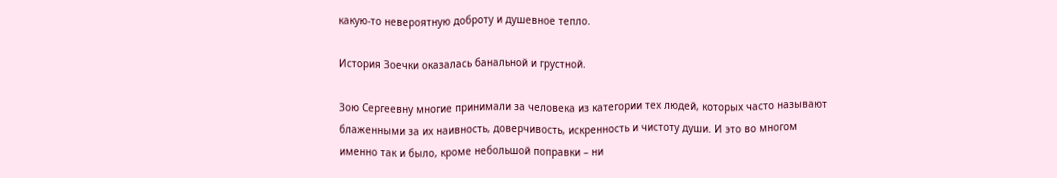какую-то невероятную доброту и душевное тепло.

История Зоечки оказалась банальной и грустной.

Зою Сергеевну многие принимали за человека из категории тех людей, которых часто называют блаженными за их наивность, доверчивость, искренность и чистоту души. И это во многом именно так и было, кроме небольшой поправки – ни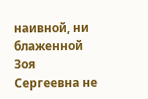наивной, ни блаженной Зоя Сергеевна не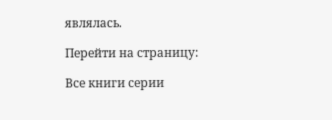являлась.

Перейти на страницу:

Все книги серии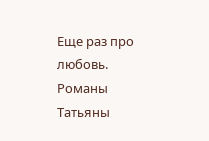Еще раз про любовь. Романы Татьяны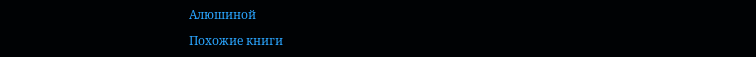Алюшиной

Похожие книги